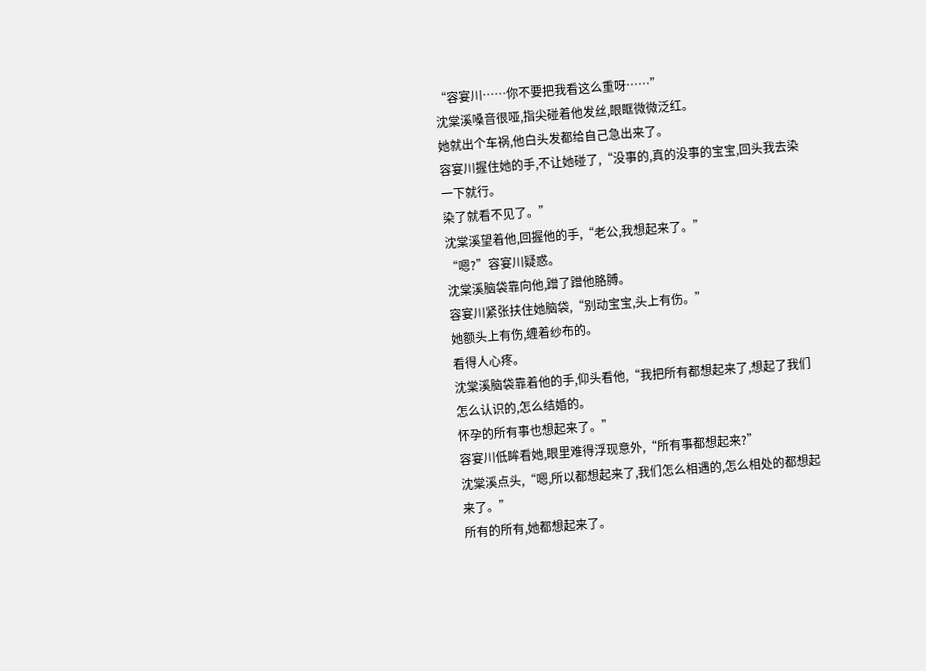“容宴川……你不要把我看这么重呀……”
沈棠溪嗓音很哑,指尖碰着他发丝,眼眶微微泛红。
她就出个车祸,他白头发都给自己急出来了。
容宴川握住她的手,不让她碰了,“没事的,真的没事的宝宝,回头我去染一下就行。
染了就看不见了。”
沈棠溪望着他,回握他的手,“老公,我想起来了。”
“嗯?”容宴川疑惑。
沈棠溪脑袋靠向他,蹭了蹭他胳膊。
容宴川紧张扶住她脑袋,“别动宝宝,头上有伤。”
她额头上有伤,缠着纱布的。
看得人心疼。
沈棠溪脑袋靠着他的手,仰头看他,“我把所有都想起来了,想起了我们怎么认识的,怎么结婚的。
怀孕的所有事也想起来了。”
容宴川低眸看她,眼里难得浮现意外,“所有事都想起来?”
沈棠溪点头,“嗯,所以都想起来了,我们怎么相遇的,怎么相处的都想起来了。”
所有的所有,她都想起来了。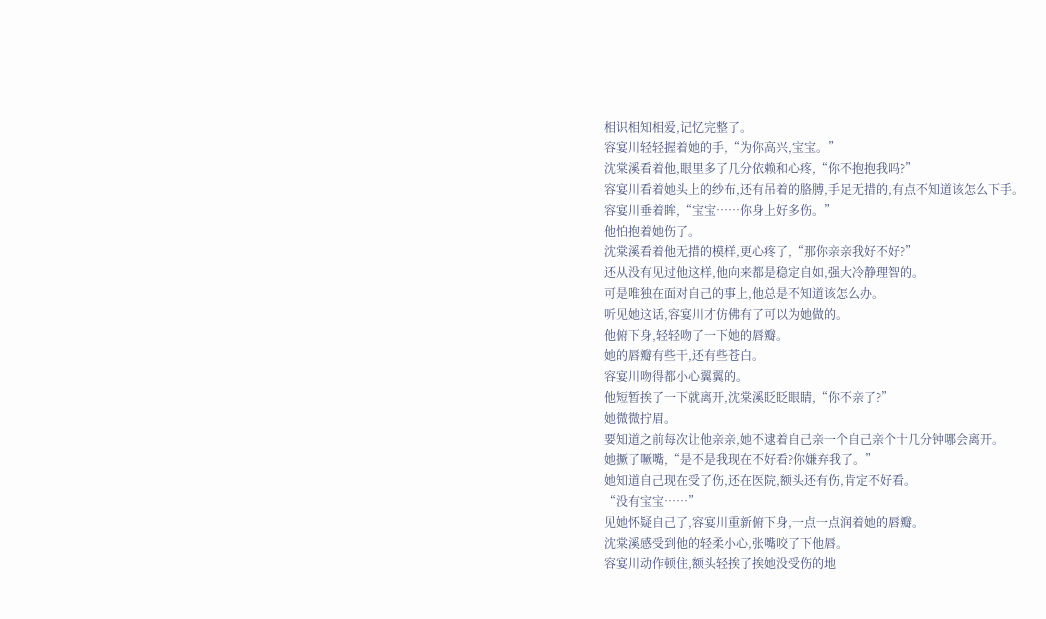相识相知相爱,记忆完整了。
容宴川轻轻握着她的手,“为你高兴,宝宝。”
沈棠溪看着他,眼里多了几分依赖和心疼,“你不抱抱我吗?”
容宴川看着她头上的纱布,还有吊着的胳膊,手足无措的,有点不知道该怎么下手。
容宴川垂着眸,“宝宝……你身上好多伤。”
他怕抱着她伤了。
沈棠溪看着他无措的模样,更心疼了,“那你亲亲我好不好?”
还从没有见过他这样,他向来都是稳定自如,强大冷静理智的。
可是唯独在面对自己的事上,他总是不知道该怎么办。
听见她这话,容宴川才仿佛有了可以为她做的。
他俯下身,轻轻吻了一下她的唇瓣。
她的唇瓣有些干,还有些苍白。
容宴川吻得都小心翼翼的。
他短暂挨了一下就离开,沈棠溪眨眨眼睛,“你不亲了?”
她微微拧眉。
要知道之前每次让他亲亲,她不逮着自己亲一个自己亲个十几分钟哪会离开。
她撅了噘嘴,“是不是我现在不好看?你嫌弃我了。”
她知道自己现在受了伤,还在医院,额头还有伤,肯定不好看。
“没有宝宝……”
见她怀疑自己了,容宴川重新俯下身,一点一点润着她的唇瓣。
沈棠溪感受到他的轻柔小心,张嘴咬了下他唇。
容宴川动作顿住,额头轻挨了挨她没受伤的地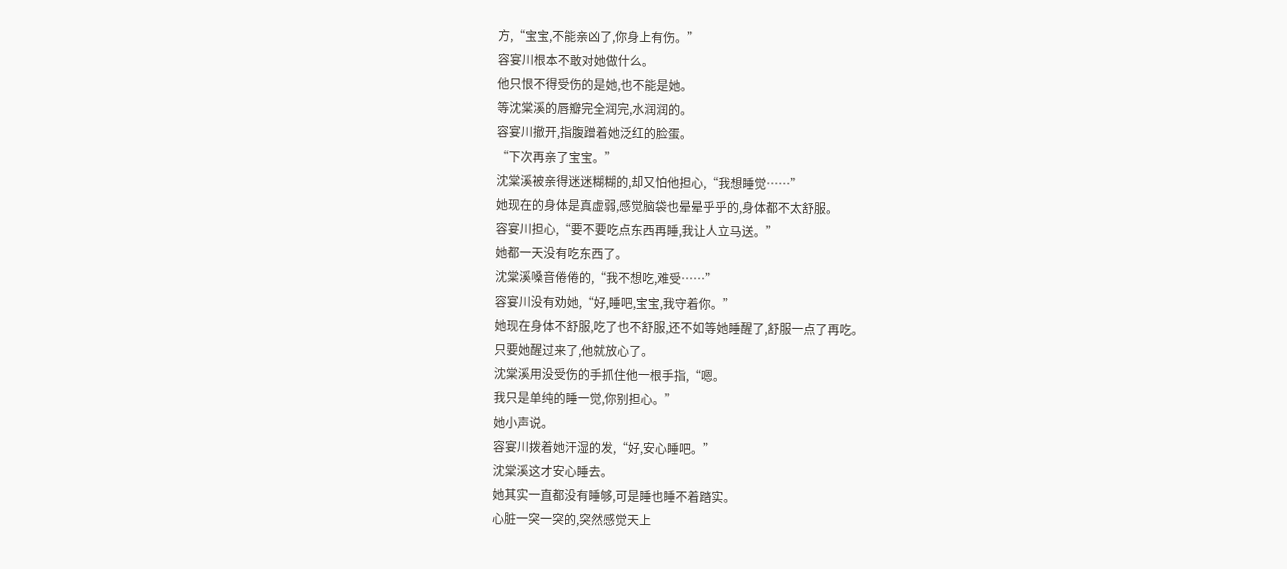方,“宝宝,不能亲凶了,你身上有伤。”
容宴川根本不敢对她做什么。
他只恨不得受伤的是她,也不能是她。
等沈棠溪的唇瓣完全润完,水润润的。
容宴川撤开,指腹蹭着她泛红的脸蛋。
“下次再亲了宝宝。”
沈棠溪被亲得迷迷糊糊的,却又怕他担心,“我想睡觉……”
她现在的身体是真虚弱,感觉脑袋也晕晕乎乎的,身体都不太舒服。
容宴川担心,“要不要吃点东西再睡,我让人立马送。”
她都一天没有吃东西了。
沈棠溪嗓音倦倦的,“我不想吃,难受……”
容宴川没有劝她,“好,睡吧,宝宝,我守着你。”
她现在身体不舒服,吃了也不舒服,还不如等她睡醒了,舒服一点了再吃。
只要她醒过来了,他就放心了。
沈棠溪用没受伤的手抓住他一根手指,“嗯。
我只是单纯的睡一觉,你别担心。”
她小声说。
容宴川拨着她汗湿的发,“好,安心睡吧。”
沈棠溪这才安心睡去。
她其实一直都没有睡够,可是睡也睡不着踏实。
心脏一突一突的,突然感觉天上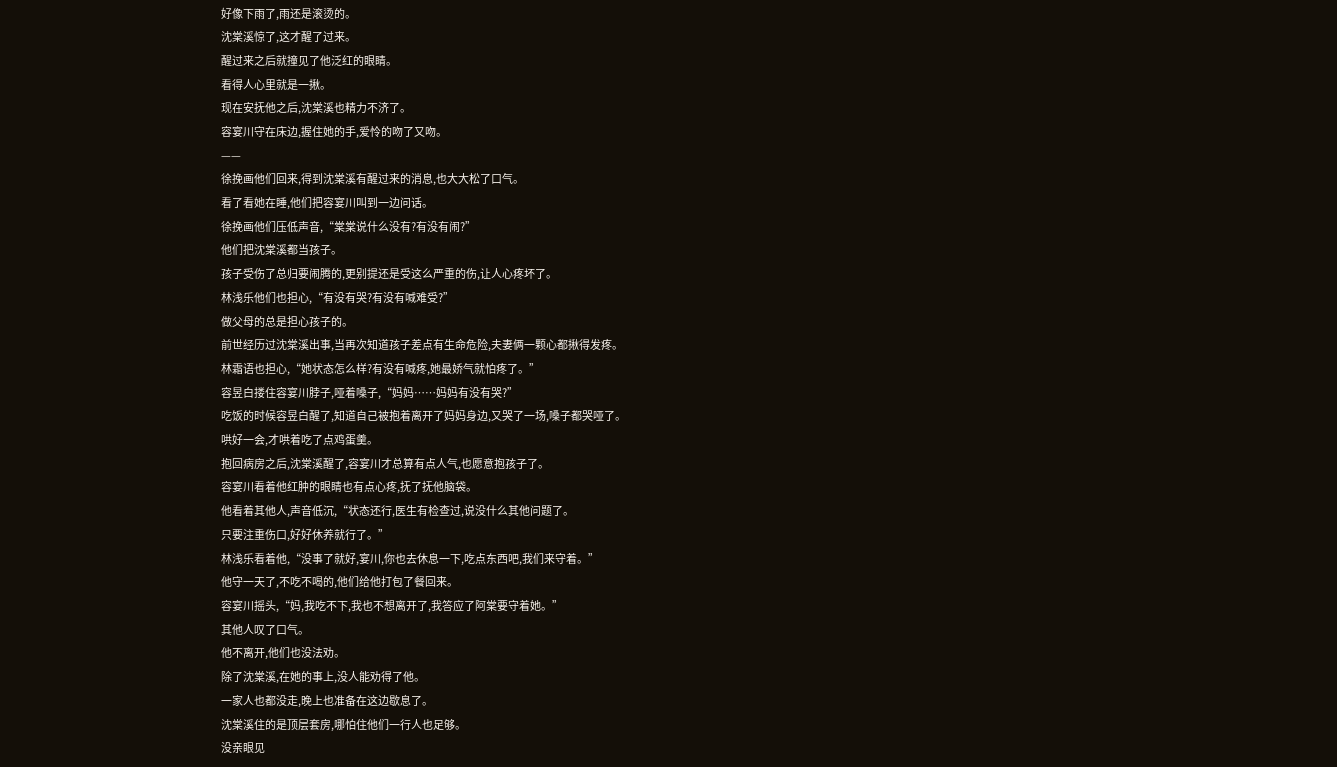好像下雨了,雨还是滚烫的。
沈棠溪惊了,这才醒了过来。
醒过来之后就撞见了他泛红的眼睛。
看得人心里就是一揪。
现在安抚他之后,沈棠溪也精力不济了。
容宴川守在床边,握住她的手,爱怜的吻了又吻。
——
徐挽画他们回来,得到沈棠溪有醒过来的消息,也大大松了口气。
看了看她在睡,他们把容宴川叫到一边问话。
徐挽画他们压低声音,“棠棠说什么没有?有没有闹?”
他们把沈棠溪都当孩子。
孩子受伤了总归要闹腾的,更别提还是受这么严重的伤,让人心疼坏了。
林浅乐他们也担心,“有没有哭?有没有喊难受?”
做父母的总是担心孩子的。
前世经历过沈棠溪出事,当再次知道孩子差点有生命危险,夫妻俩一颗心都揪得发疼。
林霜语也担心,“她状态怎么样?有没有喊疼,她最娇气就怕疼了。”
容昱白搂住容宴川脖子,哑着嗓子,“妈妈……妈妈有没有哭?”
吃饭的时候容昱白醒了,知道自己被抱着离开了妈妈身边,又哭了一场,嗓子都哭哑了。
哄好一会,才哄着吃了点鸡蛋羹。
抱回病房之后,沈棠溪醒了,容宴川才总算有点人气,也愿意抱孩子了。
容宴川看着他红肿的眼睛也有点心疼,抚了抚他脑袋。
他看着其他人,声音低沉,“状态还行,医生有检查过,说没什么其他问题了。
只要注重伤口,好好休养就行了。”
林浅乐看着他,“没事了就好,宴川,你也去休息一下,吃点东西吧,我们来守着。”
他守一天了,不吃不喝的,他们给他打包了餐回来。
容宴川摇头,“妈,我吃不下,我也不想离开了,我答应了阿棠要守着她。”
其他人叹了口气。
他不离开,他们也没法劝。
除了沈棠溪,在她的事上,没人能劝得了他。
一家人也都没走,晚上也准备在这边歇息了。
沈棠溪住的是顶层套房,哪怕住他们一行人也足够。
没亲眼见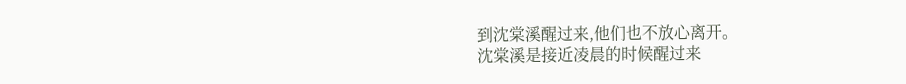到沈棠溪醒过来,他们也不放心离开。
沈棠溪是接近凌晨的时候醒过来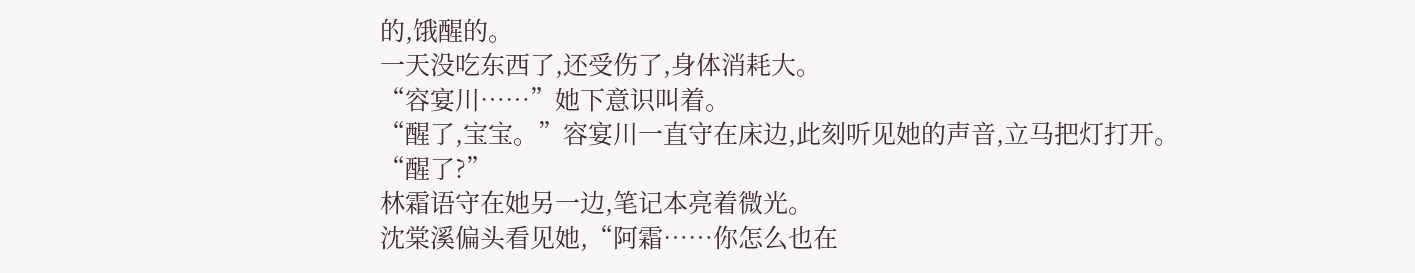的,饿醒的。
一天没吃东西了,还受伤了,身体消耗大。
“容宴川……”她下意识叫着。
“醒了,宝宝。”容宴川一直守在床边,此刻听见她的声音,立马把灯打开。
“醒了?”
林霜语守在她另一边,笔记本亮着微光。
沈棠溪偏头看见她,“阿霜……你怎么也在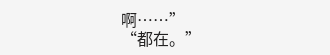啊……”
“都在。”